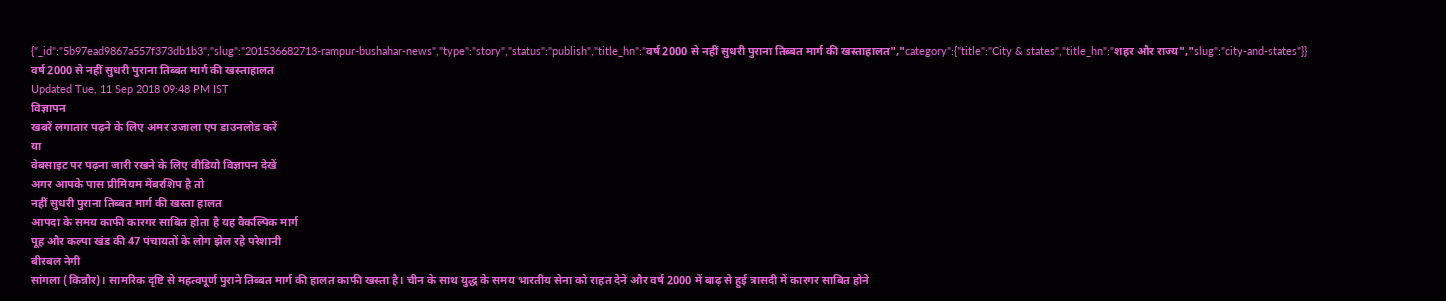{"_id":"5b97ead9867a557f373db1b3","slug":"201536682713-rampur-bushahar-news","type":"story","status":"publish","title_hn":"वर्ष 2000 से नहीं सुधरी पुराना तिब्बत मार्ग की खस्ताहालत","category":{"title":"City & states","title_hn":"शहर और राज्य","slug":"city-and-states"}}
वर्ष 2000 से नहीं सुधरी पुराना तिब्बत मार्ग की खस्ताहालत
Updated Tue, 11 Sep 2018 09:48 PM IST
विज्ञापन
खबरें लगातार पढ़ने के लिए अमर उजाला एप डाउनलोड करें
या
वेबसाइट पर पढ़ना जारी रखने के लिए वीडियो विज्ञापन देखें
अगर आपके पास प्रीमियम मेंबरशिप है तो
नहीं सुधरी पुराना तिब्बत मार्ग की खस्ता हालत
आपदा के समय काफी कारगर साबित होता है यह वैकल्पिक मार्ग
पूह और कल्पा खंड की 47 पंचायतों के लोग झेल रहे परेशानी
बीरबल नेगी
सांगला (किन्नौर)। सामरिक दृष्टि से महत्वपूर्ण पुराने तिब्बत मार्ग की हालत काफी खस्ता है। चीन के साथ युद्ध के समय भारतीय सेना को राहत देने और वर्ष 2000 में बाढ़ से हुई त्रासदी में कारगर साबित होने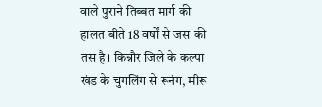वाले पुराने तिब्बत मार्ग की हालत बीते 18 वर्षों से जस की तस है। किन्नौर जिले के कल्पा खंड के चुगलिंग से रूनंग, मीरू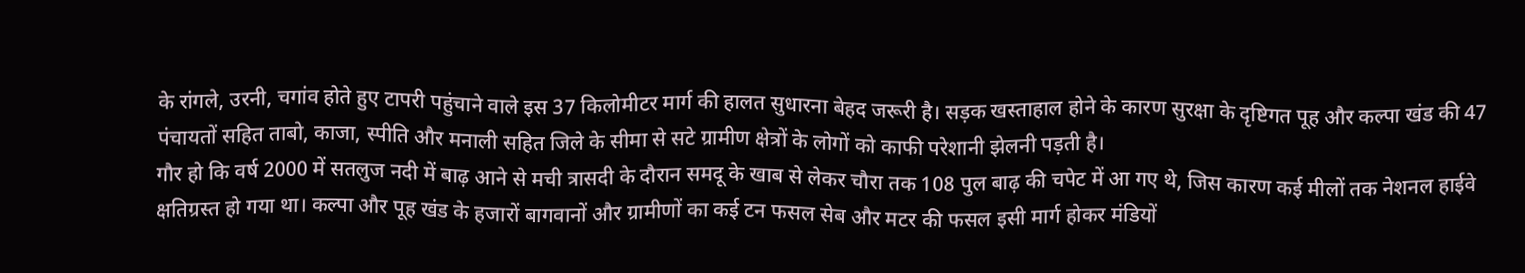के रांगले, उरनी, चगांव होते हुए टापरी पहुंचाने वाले इस 37 किलोमीटर मार्ग की हालत सुधारना बेहद जरूरी है। सड़क खस्ताहाल होने के कारण सुरक्षा के दृष्टिगत पूह और कल्पा खंड की 47 पंचायतों सहित ताबो, काजा, स्पीति और मनाली सहित जिले के सीमा से सटे ग्रामीण क्षेत्रों के लोगों को काफी परेशानी झेलनी पड़ती है।
गौर हो कि वर्ष 2000 में सतलुज नदी में बाढ़ आने से मची त्रासदी के दौरान समदू के खाब से लेकर चौरा तक 108 पुल बाढ़ की चपेट में आ गए थे, जिस कारण कई मीलों तक नेशनल हाईवे क्षतिग्रस्त हो गया था। कल्पा और पूह खंड के हजारों बागवानों और ग्रामीणों का कई टन फसल सेब और मटर की फसल इसी मार्ग होकर मंडियों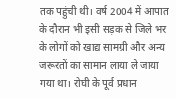तक पहुंची थी। वर्ष 2004 में आपात के दौरान भी इसी सड़क से जिले भर के लोगों को खाद्य सामग्री और अन्य जरूरतों का सामान लाया ले जाया गया था। रोघी के पूर्व प्रधान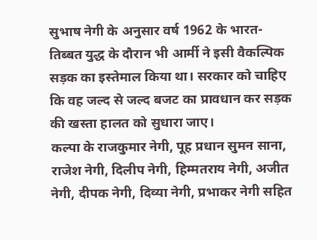सुभाष नेगी के अनुसार वर्ष 1962 के भारत-तिब्बत युद्ध के दौरान भी आर्मी ने इसी वैकल्पिक सड़क का इस्तेमाल किया था। सरकार को चाहिए कि वह जल्द से जल्द बजट का प्रावधान कर सड़क की खस्ता हालत को सुधारा जाए।
कल्पा के राजकुमार नेगी, पूह प्रधान सुमन साना, राजेश नेगी, दिलीप नेगी, हिम्मतराय नेगी, अजीत नेगी, दीपक नेगी, दिव्या नेगी, प्रभाकर नेगी सहित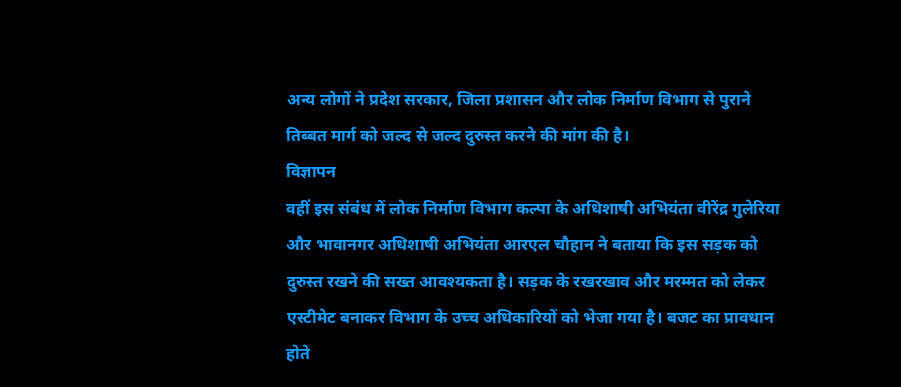अन्य लोगों ने प्रदेश सरकार, जिला प्रशासन और लोक निर्माण विभाग से पुराने तिब्बत मार्ग को जल्द से जल्द दुरुस्त करने की मांग की है।
विज्ञापन
वहीं इस संबंध में लोक निर्माण विभाग कल्पा के अधिशाषी अभियंता वीरेंद्र गुलेरिया और भावानगर अधिशाषी अभियंता आरएल चौहान ने बताया कि इस सड़क को दुरुस्त रखने की सख्त आवश्यकता है। सड़क के रखरखाव और मरम्मत को लेकर एस्टीमेट बनाकर विभाग के उच्च अधिकारियों को भेजा गया है। बजट का प्रावधान होते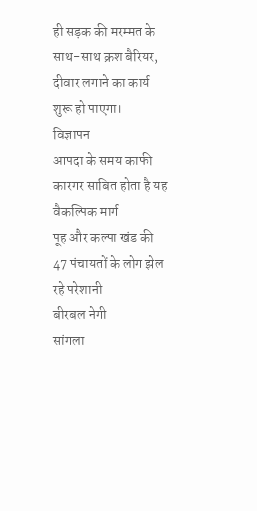ही सड़क की मरम्मत के साथ-साथ क्रश बैरियर, दीवार लगाने का कार्य शुरू हो पाएगा।
विज्ञापन
आपदा के समय काफी कारगर साबित होता है यह वैकल्पिक मार्ग
पूह और कल्पा खंड की 47 पंचायतों के लोग झेल रहे परेशानी
बीरबल नेगी
सांगला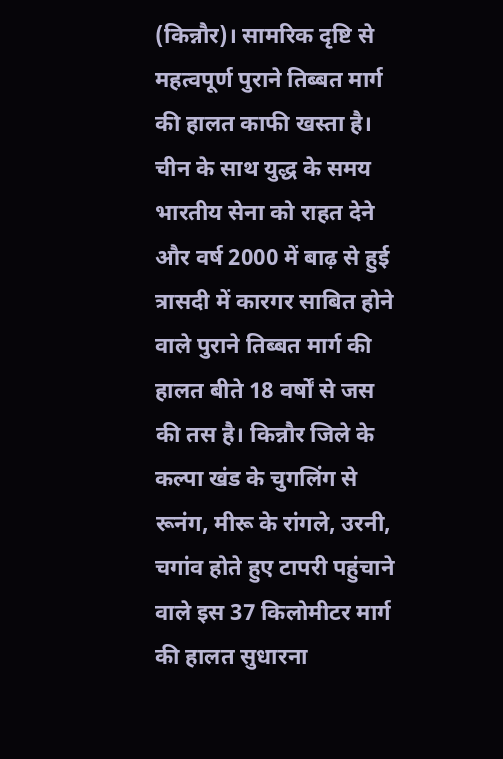(किन्नौर)। सामरिक दृष्टि से महत्वपूर्ण पुराने तिब्बत मार्ग की हालत काफी खस्ता है। चीन के साथ युद्ध के समय भारतीय सेना को राहत देने और वर्ष 2000 में बाढ़ से हुई त्रासदी में कारगर साबित होने वाले पुराने तिब्बत मार्ग की हालत बीते 18 वर्षों से जस की तस है। किन्नौर जिले के कल्पा खंड के चुगलिंग से रूनंग, मीरू के रांगले, उरनी, चगांव होते हुए टापरी पहुंचाने वाले इस 37 किलोमीटर मार्ग की हालत सुधारना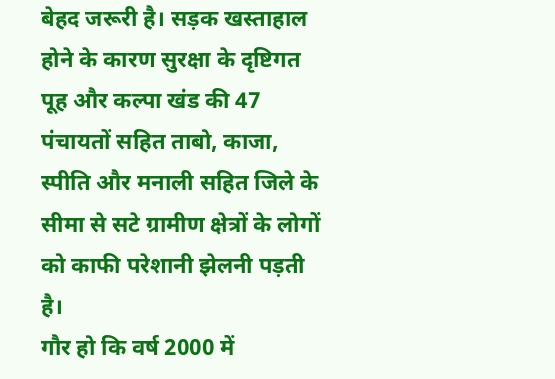बेहद जरूरी है। सड़क खस्ताहाल होने के कारण सुरक्षा के दृष्टिगत पूह और कल्पा खंड की 47 पंचायतों सहित ताबो, काजा, स्पीति और मनाली सहित जिले के सीमा से सटे ग्रामीण क्षेत्रों के लोगों को काफी परेशानी झेलनी पड़ती है।
गौर हो कि वर्ष 2000 में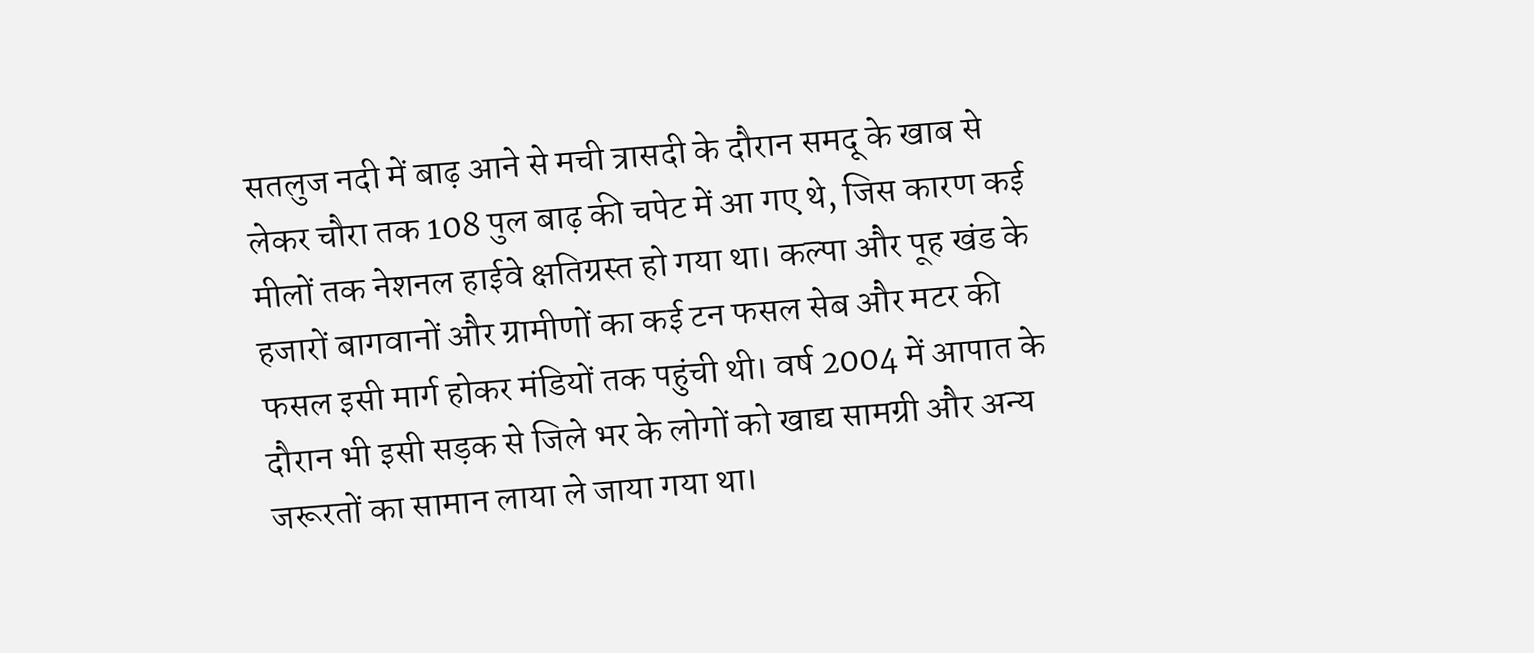सतलुज नदी में बाढ़ आने से मची त्रासदी के दौरान समदू के खाब से लेकर चौरा तक 108 पुल बाढ़ की चपेट में आ गए थे, जिस कारण कई मीलों तक नेशनल हाईवे क्षतिग्रस्त हो गया था। कल्पा और पूह खंड के हजारों बागवानों और ग्रामीणों का कई टन फसल सेब और मटर की फसल इसी मार्ग होकर मंडियों तक पहुंची थी। वर्ष 2004 में आपात के दौरान भी इसी सड़क से जिले भर के लोगों को खाद्य सामग्री और अन्य जरूरतों का सामान लाया ले जाया गया था।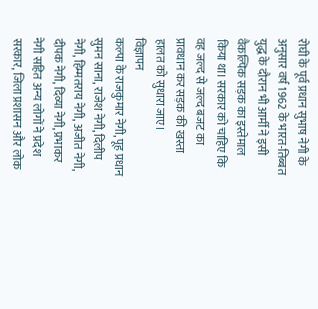रोघी के पूर्व प्रधान सुभाष नेगी के अनुसार वर्ष 1962 के भारत-तिब्बत युद्ध के दौरान भी आर्मी ने इसी वैकल्पिक सड़क का इस्तेमाल किया था। सरकार को चाहिए कि वह जल्द से जल्द बजट का प्रावधान कर सड़क की खस्ता हालत को सुधारा जाए।
विज्ञापन
कल्पा के राजकुमार नेगी, पूह प्रधान सुमन साना, राजेश नेगी, दिलीप नेगी, हिम्मतराय नेगी, अजीत नेगी, दीपक नेगी, दिव्या नेगी, प्रभाकर नेगी सहित अन्य लोगों ने प्रदेश सरकार, जिला प्रशासन और लोक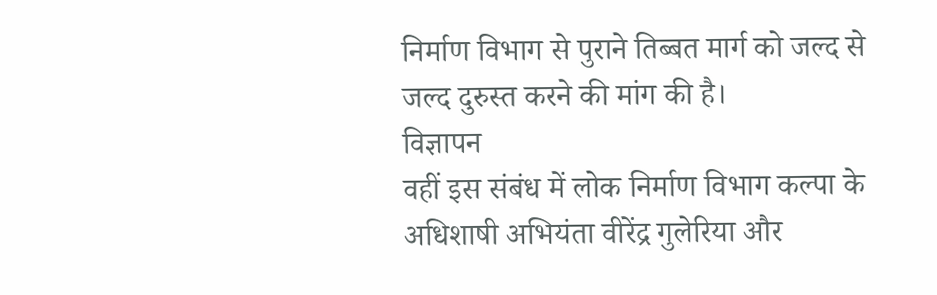निर्माण विभाग से पुराने तिब्बत मार्ग को जल्द से जल्द दुरुस्त करने की मांग की है।
विज्ञापन
वहीं इस संबंध में लोक निर्माण विभाग कल्पा के अधिशाषी अभियंता वीरेंद्र गुलेरिया और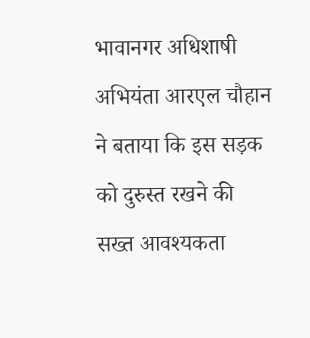भावानगर अधिशाषी अभियंता आरएल चौहान ने बताया कि इस सड़क को दुरुस्त रखने की सख्त आवश्यकता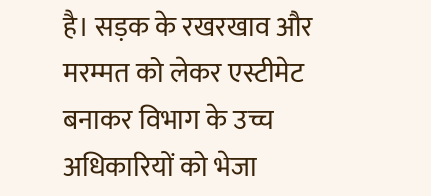है। सड़क के रखरखाव और मरम्मत को लेकर एस्टीमेट बनाकर विभाग के उच्च अधिकारियों को भेजा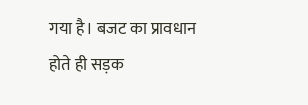गया है। बजट का प्रावधान होते ही सड़क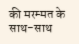की मरम्मत के साथ-साथ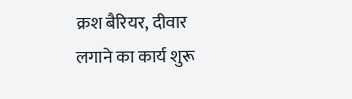क्रश बैरियर, दीवार लगाने का कार्य शुरू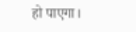हो पाएगा।